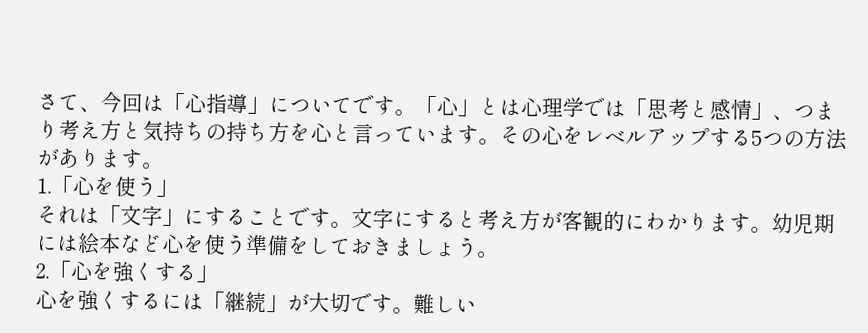さて、今回は「心指導」についてです。「心」とは心理学では「思考と感情」、つまり考え方と気持ちの持ち方を心と言っています。その心をレベルアップする5つの方法があります。
1.「心を使う」
それは「文字」にすることです。文字にすると考え方が客観的にわかります。幼児期には絵本など心を使う準備をしておきましょう。
2.「心を強くする」
心を強くするには「継続」が大切です。難しい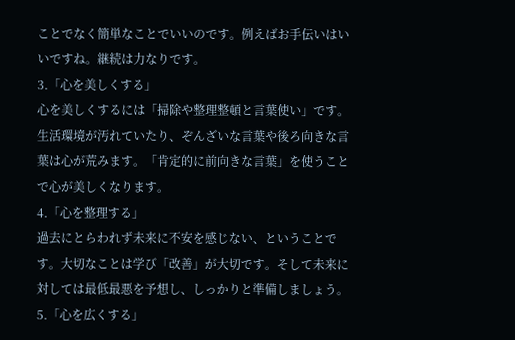ことでなく簡単なことでいいのです。例えばお手伝いはいいですね。継続は力なりです。
3.「心を美しくする」
心を美しくするには「掃除や整理整頓と言葉使い」です。生活環境が汚れていたり、ぞんざいな言葉や後ろ向きな言葉は心が荒みます。「肯定的に前向きな言葉」を使うことで心が美しくなります。
4.「心を整理する」
過去にとらわれず未来に不安を感じない、ということです。大切なことは学び「改善」が大切です。そして未来に対しては最低最悪を予想し、しっかりと準備しましょう。
5.「心を広くする」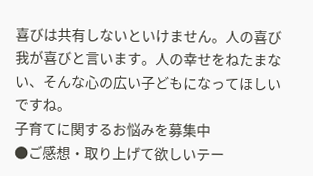喜びは共有しないといけません。人の喜び我が喜びと言います。人の幸せをねたまない、そんな心の広い子どもになってほしいですね。
子育てに関するお悩みを募集中
●ご感想・取り上げて欲しいテー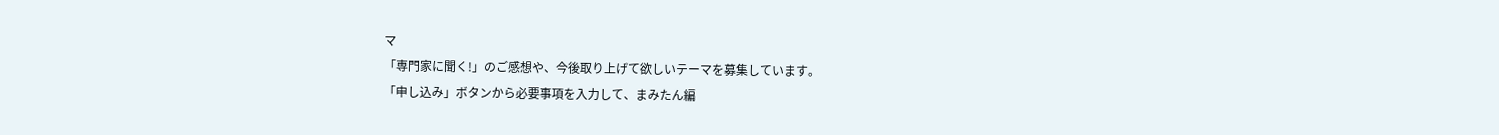マ
「専門家に聞く!」のご感想や、今後取り上げて欲しいテーマを募集しています。
「申し込み」ボタンから必要事項を入力して、まみたん編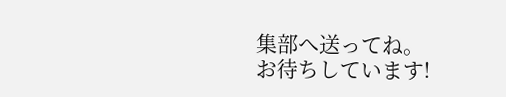集部へ送ってね。
お待ちしています!